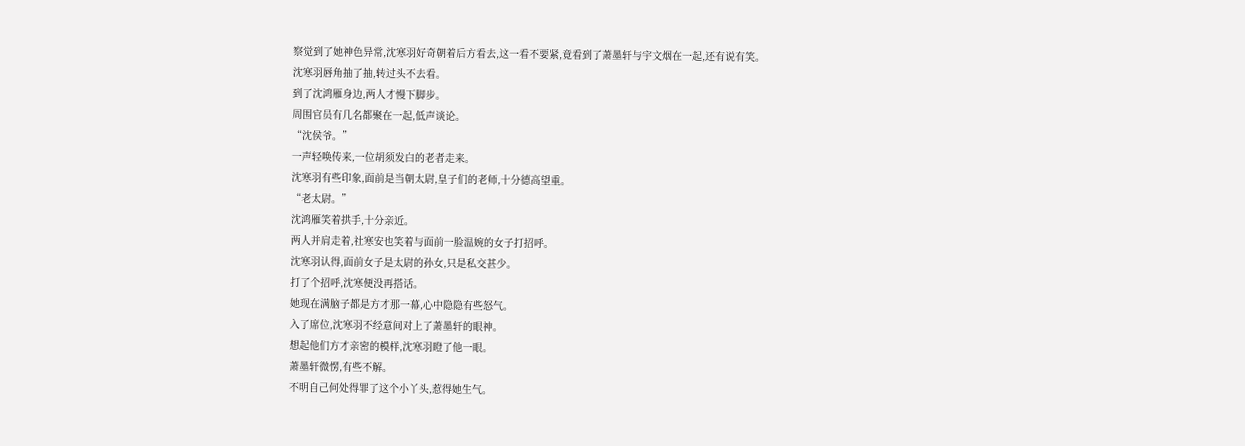察觉到了她神色异常,沈寒羽好奇朝着后方看去,这一看不要紧,竟看到了萧墨轩与宇文烟在一起,还有说有笑。
沈寒羽唇角抽了抽,转过头不去看。
到了沈鸿雁身边,两人才慢下脚步。
周围官员有几名都聚在一起,低声谈论。
“沈侯爷。”
一声轻唤传来,一位胡须发白的老者走来。
沈寒羽有些印象,面前是当朝太尉,皇子们的老师,十分德高望重。
“老太尉。”
沈鸿雁笑着拱手,十分亲近。
两人并肩走着,社寒安也笑着与面前一脸温婉的女子打招呼。
沈寒羽认得,面前女子是太尉的孙女,只是私交甚少。
打了个招呼,沈寒便没再搭话。
她现在满脑子都是方才那一幕,心中隐隐有些怒气。
入了席位,沈寒羽不经意间对上了萧墨轩的眼神。
想起他们方才亲密的模样,沈寒羽瞪了他一眼。
萧墨轩微愣,有些不解。
不明自己何处得罪了这个小丫头,惹得她生气。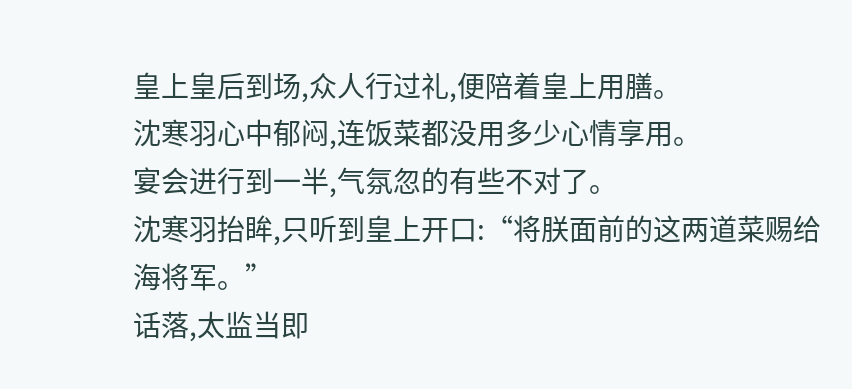皇上皇后到场,众人行过礼,便陪着皇上用膳。
沈寒羽心中郁闷,连饭菜都没用多少心情享用。
宴会进行到一半,气氛忽的有些不对了。
沈寒羽抬眸,只听到皇上开口:“将朕面前的这两道菜赐给海将军。”
话落,太监当即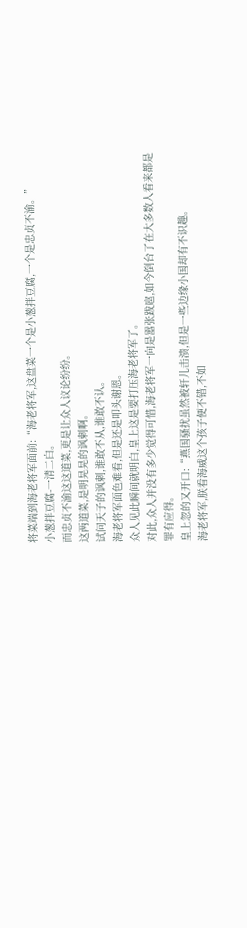将菜端到海老将军面前:“海老将军,这盘菜一个是小葱拌豆腐,一个是忠贞不渝。”
小葱拌豆腐-一清二白。
而忠贞不渝这这道菜,更是让众人议论纷纷。
这两道菜,是明晃晃的讽刺啊。
试问天子的讽刺,谁敢不从,谁敢不认。
海老将军面色难看,但是还是叩头谢恩。
众人见此瞬间就明白,皇上这是要打压海老将军了。
对此,众人并没有多少觉得可惜,海老将军一向是嚣张跋扈,如今倒台了在大多数人看来都是罪有应得。
皇上忽的又开口:“燕国骚扰虽然被轩儿击溃,但是一些边缘小国却有不识趣。
海老将军,朕看海威这个孩子便不错,不如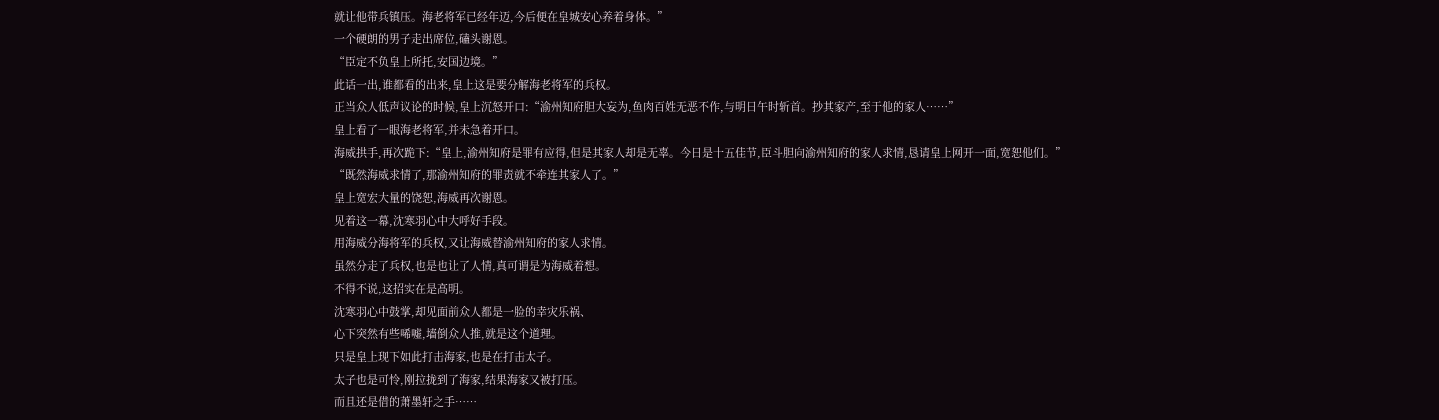就让他带兵镇压。海老将军已经年迈,今后便在皇城安心养着身体。”
一个硬朗的男子走出席位,磕头谢恩。
“臣定不负皇上所托,安国边境。”
此话一出,谁都看的出来,皇上这是要分解海老将军的兵权。
正当众人低声议论的时候,皇上沉怒开口:“渝州知府胆大妄为,鱼肉百姓无恶不作,与明日午时斩首。抄其家产,至于他的家人……”
皇上看了一眼海老将军,并未急着开口。
海威拱手,再次跪下:“皇上,渝州知府是罪有应得,但是其家人却是无辜。今日是十五佳节,臣斗胆向渝州知府的家人求情,恳请皇上网开一面,宽恕他们。”
“既然海威求情了,那渝州知府的罪责就不牵连其家人了。”
皇上宽宏大量的饶恕,海威再次谢恩。
见着这一幕,沈寒羽心中大呼好手段。
用海威分海将军的兵权,又让海威替渝州知府的家人求情。
虽然分走了兵权,也是也让了人情,真可谓是为海威着想。
不得不说,这招实在是高明。
沈寒羽心中鼓掌,却见面前众人都是一脸的幸灾乐祸、
心下突然有些唏嘘,墙倒众人推,就是这个道理。
只是皇上现下如此打击海家,也是在打击太子。
太子也是可怜,刚拉拢到了海家,结果海家又被打压。
而且还是借的萧墨轩之手……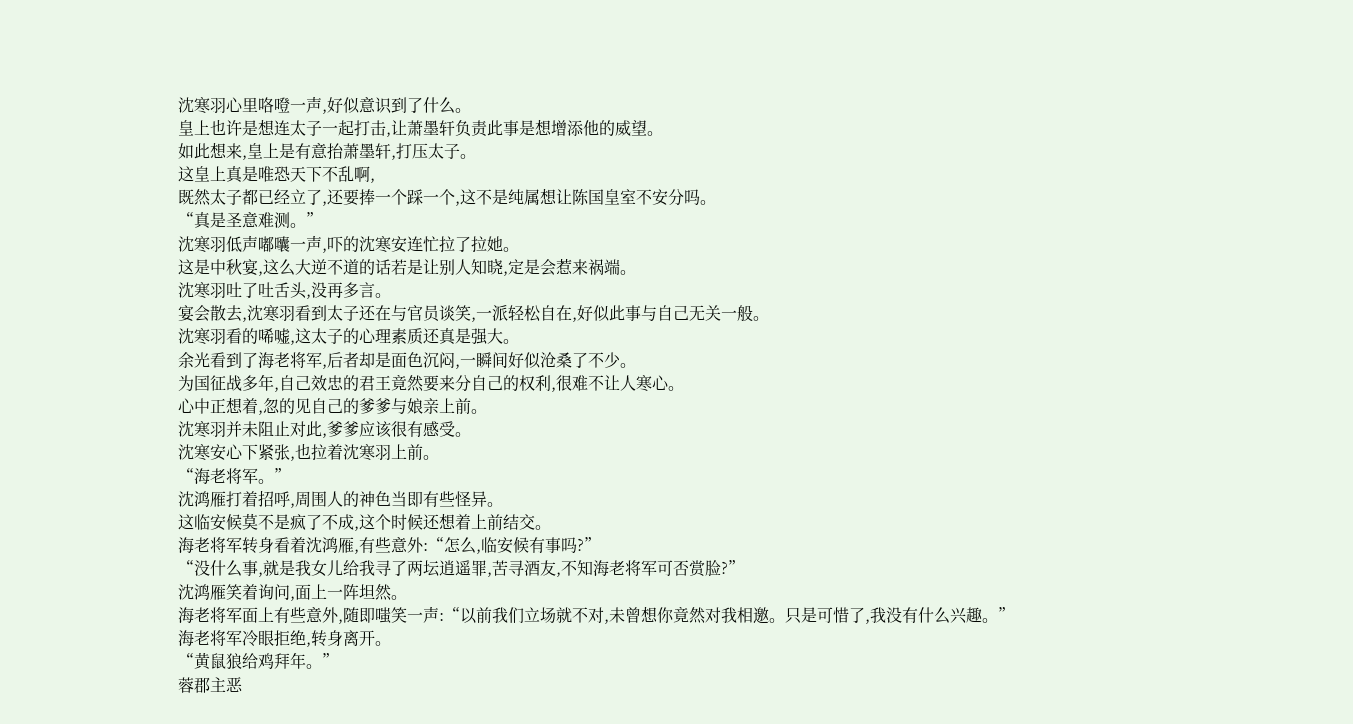沈寒羽心里咯噔一声,好似意识到了什么。
皇上也许是想连太子一起打击,让萧墨轩负责此事是想增添他的威望。
如此想来,皇上是有意抬萧墨轩,打压太子。
这皇上真是唯恐天下不乱啊,
既然太子都已经立了,还要捧一个踩一个,这不是纯属想让陈国皇室不安分吗。
“真是圣意难测。”
沈寒羽低声嘟囔一声,吓的沈寒安连忙拉了拉她。
这是中秋宴,这么大逆不道的话若是让别人知晓,定是会惹来祸端。
沈寒羽吐了吐舌头,没再多言。
宴会散去,沈寒羽看到太子还在与官员谈笑,一派轻松自在,好似此事与自己无关一般。
沈寒羽看的唏嘘,这太子的心理素质还真是强大。
余光看到了海老将军,后者却是面色沉闷,一瞬间好似沧桑了不少。
为国征战多年,自己效忠的君王竟然要来分自己的权利,很难不让人寒心。
心中正想着,忽的见自己的爹爹与娘亲上前。
沈寒羽并未阻止对此,爹爹应该很有感受。
沈寒安心下紧张,也拉着沈寒羽上前。
“海老将军。”
沈鸿雁打着招呼,周围人的神色当即有些怪异。
这临安候莫不是疯了不成,这个时候还想着上前结交。
海老将军转身看着沈鸿雁,有些意外:“怎么,临安候有事吗?”
“没什么事,就是我女儿给我寻了两坛逍遥罪,苦寻酒友,不知海老将军可否赏脸?”
沈鸿雁笑着询问,面上一阵坦然。
海老将军面上有些意外,随即嗤笑一声:“以前我们立场就不对,未曾想你竟然对我相邀。只是可惜了,我没有什么兴趣。”
海老将军冷眼拒绝,转身离开。
“黄鼠狼给鸡拜年。”
蓉郡主恶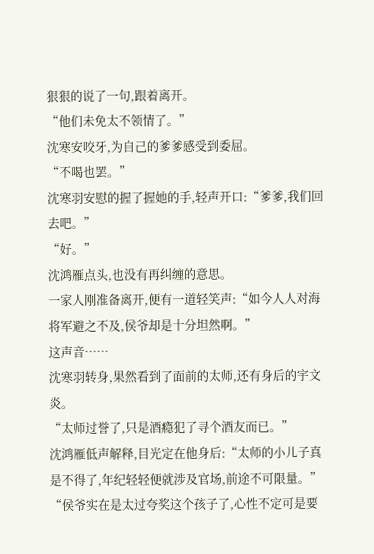狠狠的说了一句,跟着离开。
“他们未免太不领情了。”
沈寒安咬牙,为自己的爹爹感受到委屈。
“不喝也罢。”
沈寒羽安慰的握了握她的手,轻声开口:“爹爹,我们回去吧。”
“好。”
沈鸿雁点头,也没有再纠缠的意思。
一家人刚准备离开,便有一道轻笑声:“如今人人对海将军避之不及,侯爷却是十分坦然啊。”
这声音……
沈寒羽转身,果然看到了面前的太师,还有身后的宇文炎。
“太师过誉了,只是酒瘾犯了寻个酒友而已。”
沈鸿雁低声解释,目光定在他身后:“太师的小儿子真是不得了,年纪轻轻便就涉及官场,前途不可限量。”
“侯爷实在是太过夸奖这个孩子了,心性不定可是要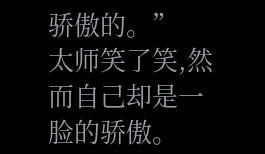骄傲的。”
太师笑了笑,然而自己却是一脸的骄傲。